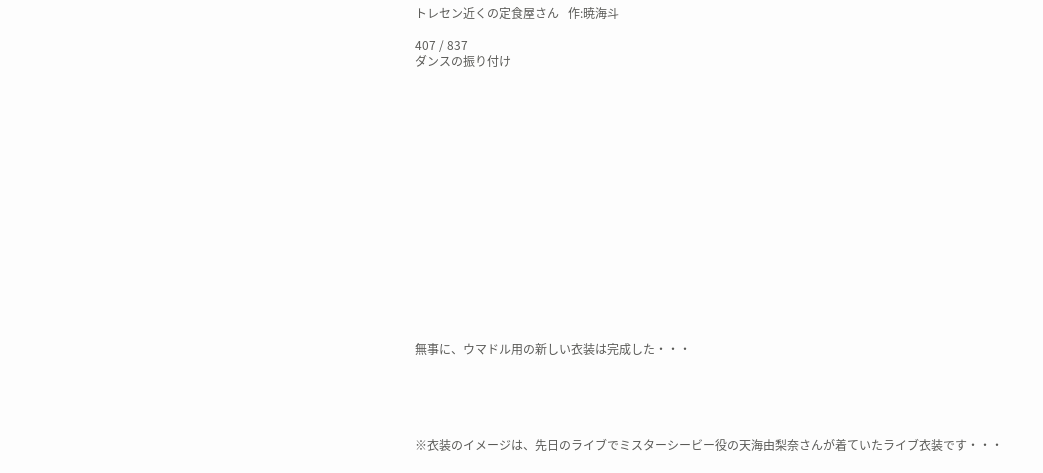トレセン近くの定食屋さん   作:暁海斗

407 / 837
ダンスの振り付け

















無事に、ウマドル用の新しい衣装は完成した・・・





※衣装のイメージは、先日のライブでミスターシービー役の天海由梨奈さんが着ていたライブ衣装です・・・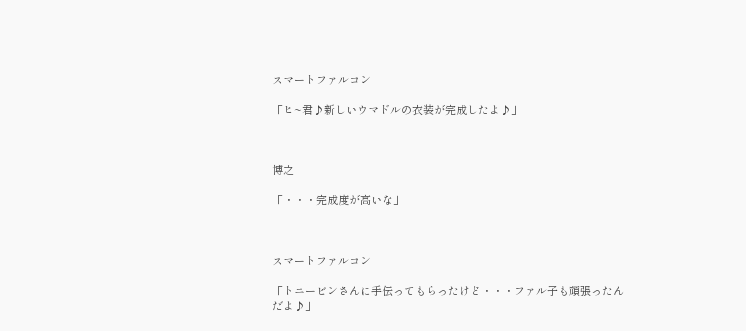スマートファルコン

「ヒ~君♪新しいウマドルの衣装が完成したよ♪」



博之

「・・・完成度が高いな」



スマートファルコン

「トニービンさんに手伝ってもらったけど・・・ファル子も頑張ったんだよ♪」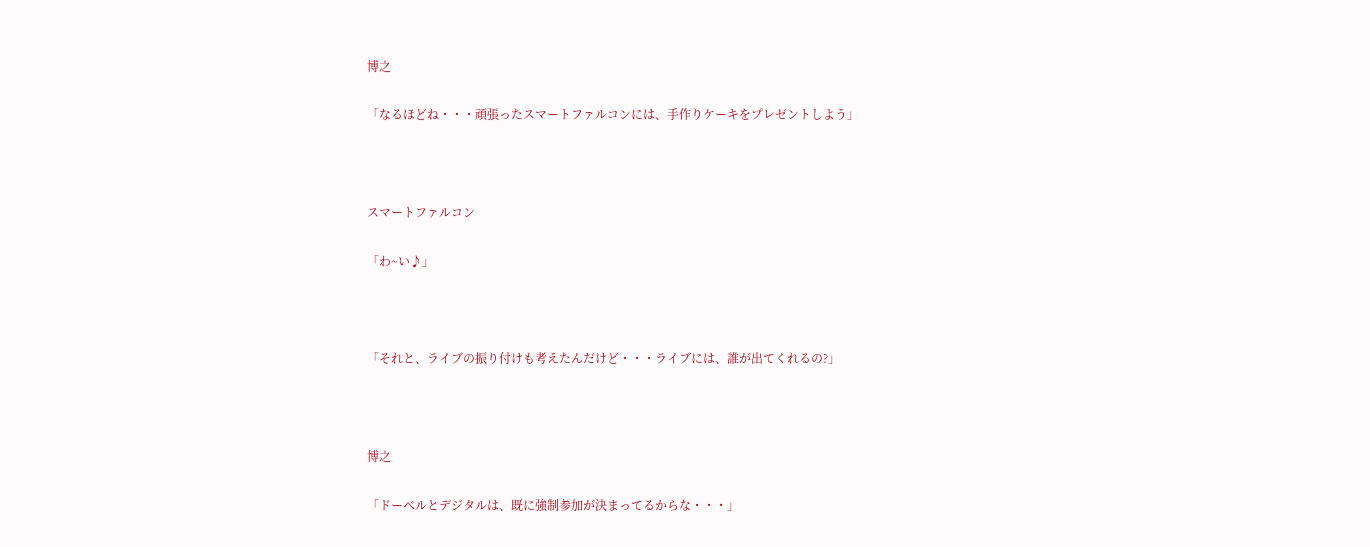博之

「なるほどね・・・頑張ったスマートファルコンには、手作りケーキをプレゼントしよう」



スマートファルコン

「わ~い♪」



「それと、ライブの振り付けも考えたんだけど・・・ライブには、誰が出てくれるの?」



博之

「ドーベルとデジタルは、既に強制参加が決まってるからな・・・」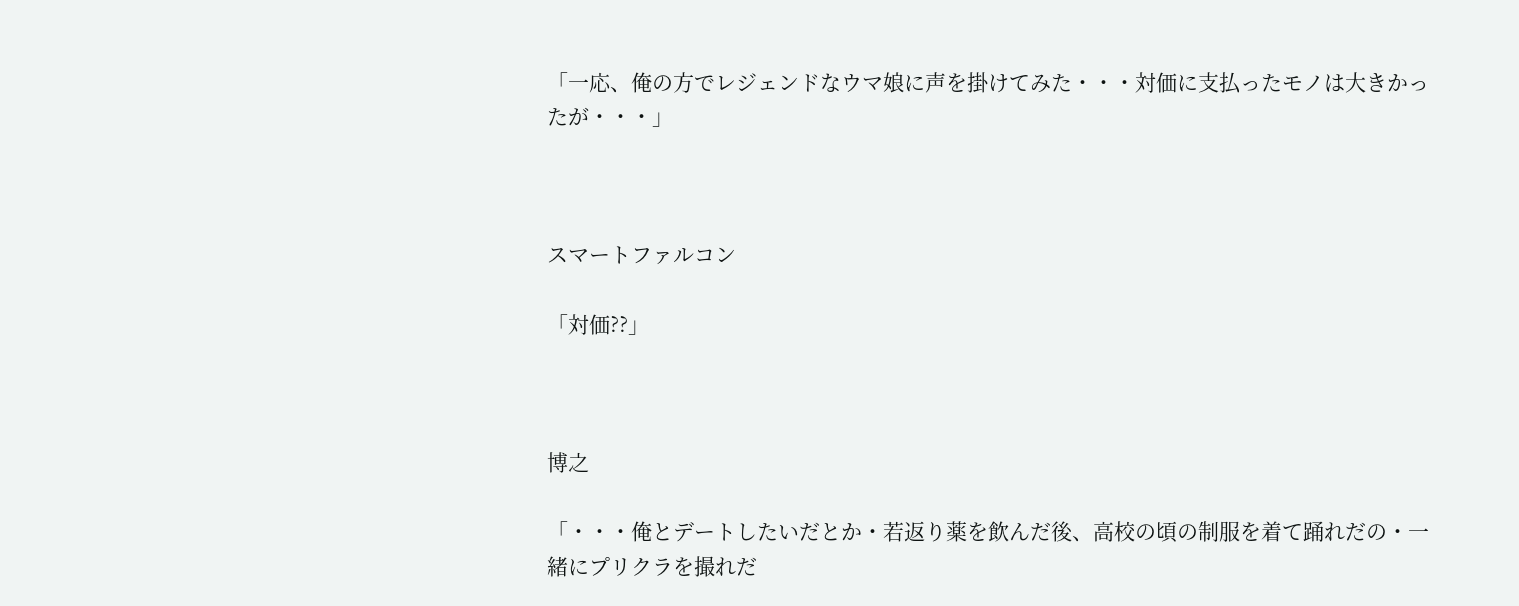「一応、俺の方でレジェンドなウマ娘に声を掛けてみた・・・対価に支払ったモノは大きかったが・・・」



スマートファルコン

「対価??」



博之

「・・・俺とデートしたいだとか・若返り薬を飲んだ後、高校の頃の制服を着て踊れだの・一緒にプリクラを撮れだ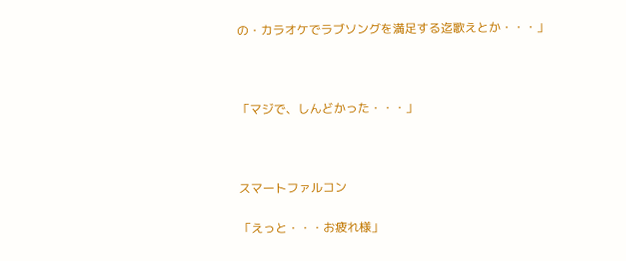の・カラオケでラブソングを満足する迄歌えとか・・・」



「マジで、しんどかった・・・」



スマートファルコン

「えっと・・・お疲れ様」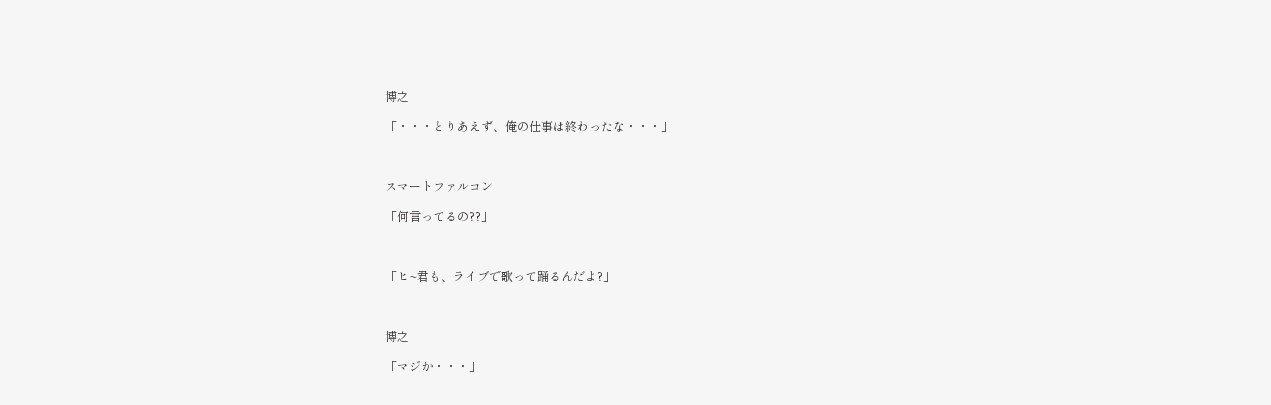博之

「・・・とりあえず、俺の仕事は終わったな・・・」



スマートファルコン

「何言ってるの??」



「ヒ~君も、ライブで歌って踊るんだよ?」



博之

「マジか・・・」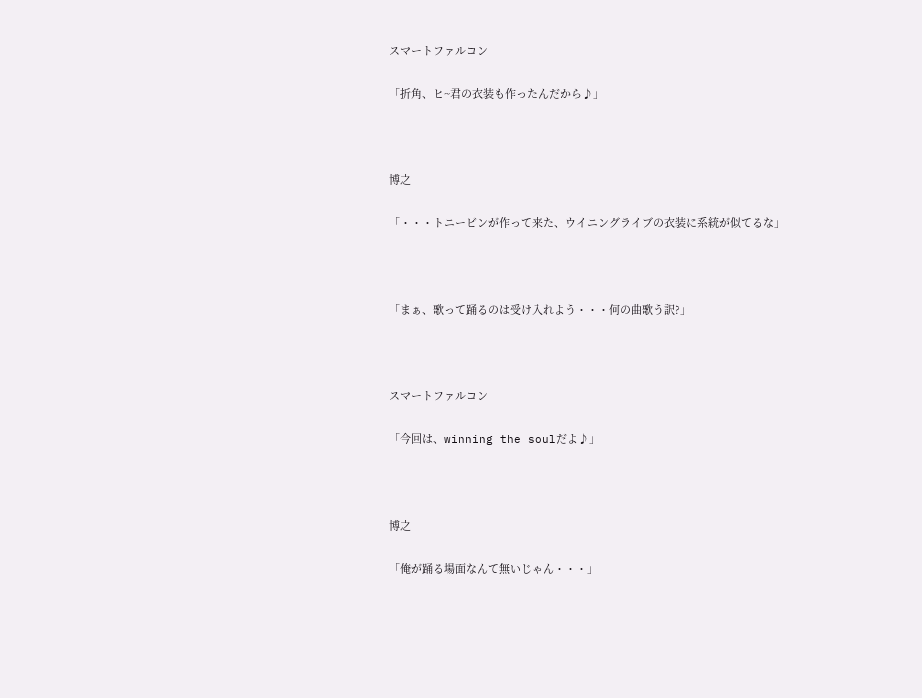スマートファルコン

「折角、ヒ~君の衣装も作ったんだから♪」



博之

「・・・トニービンが作って来た、ウイニングライブの衣装に系統が似てるな」



「まぁ、歌って踊るのは受け入れよう・・・何の曲歌う訳?」



スマートファルコン

「今回は、winning the soulだよ♪」



博之

「俺が踊る場面なんて無いじゃん・・・」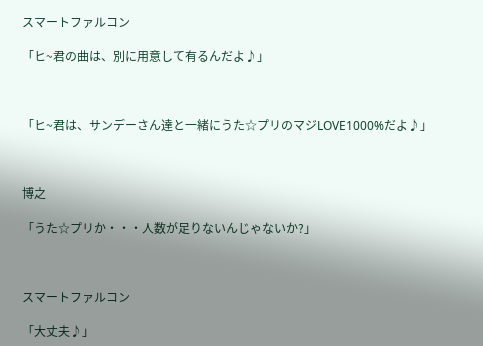スマートファルコン

「ヒ~君の曲は、別に用意して有るんだよ♪」



「ヒ~君は、サンデーさん達と一緒にうた☆プリのマジLOVE1000%だよ♪」



博之

「うた☆プリか・・・人数が足りないんじゃないか?」



スマートファルコン

「大丈夫♪」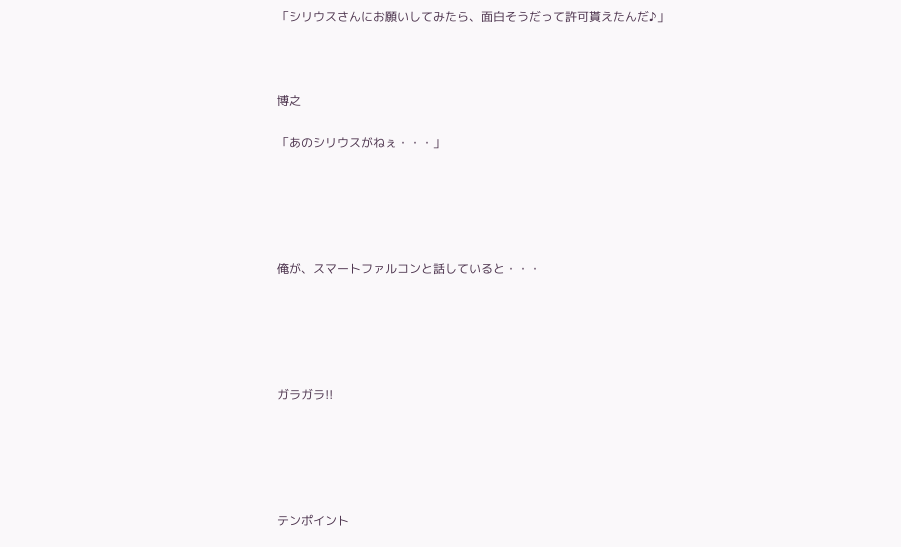「シリウスさんにお願いしてみたら、面白そうだって許可貰えたんだ♪」



博之

「あのシリウスがねぇ・・・」





俺が、スマートファルコンと話していると・・・





ガラガラ!!





テンポイント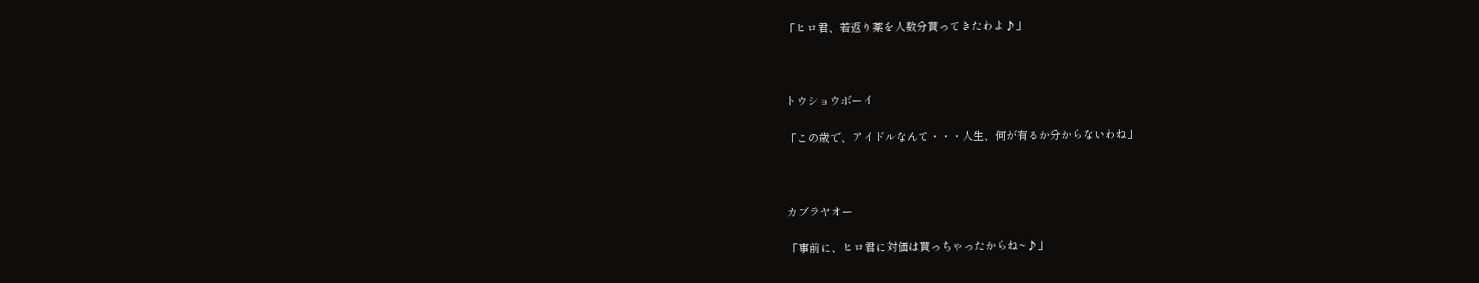「ヒロ君、若返り薬を人数分貰ってきたわよ♪」



トウショウボーイ

「この歳で、アイドルなんて・・・人生、何が有るか分からないわね」



カブラヤオー

「事前に、ヒロ君に対価は貰っちゃったからね~♪」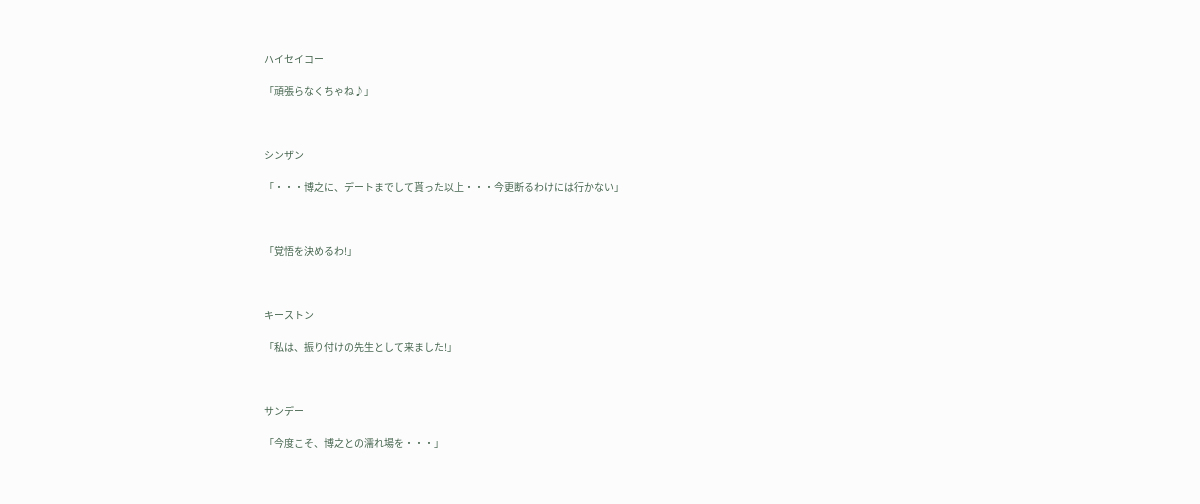ハイセイコー

「頑張らなくちゃね♪」



シンザン

「・・・博之に、デートまでして貰った以上・・・今更断るわけには行かない」



「覚悟を決めるわ!」



キーストン

「私は、振り付けの先生として来ました!」



サンデー

「今度こそ、博之との濡れ場を・・・」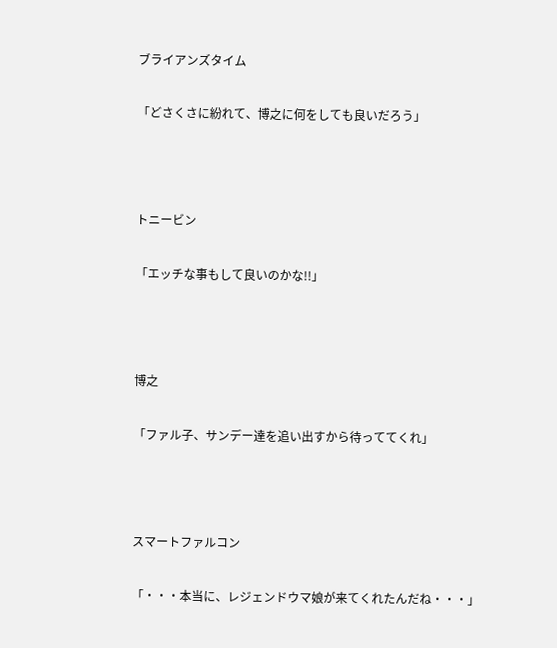ブライアンズタイム

「どさくさに紛れて、博之に何をしても良いだろう」



トニービン

「エッチな事もして良いのかな!!」



博之

「ファル子、サンデー達を追い出すから待っててくれ」



スマートファルコン

「・・・本当に、レジェンドウマ娘が来てくれたんだね・・・」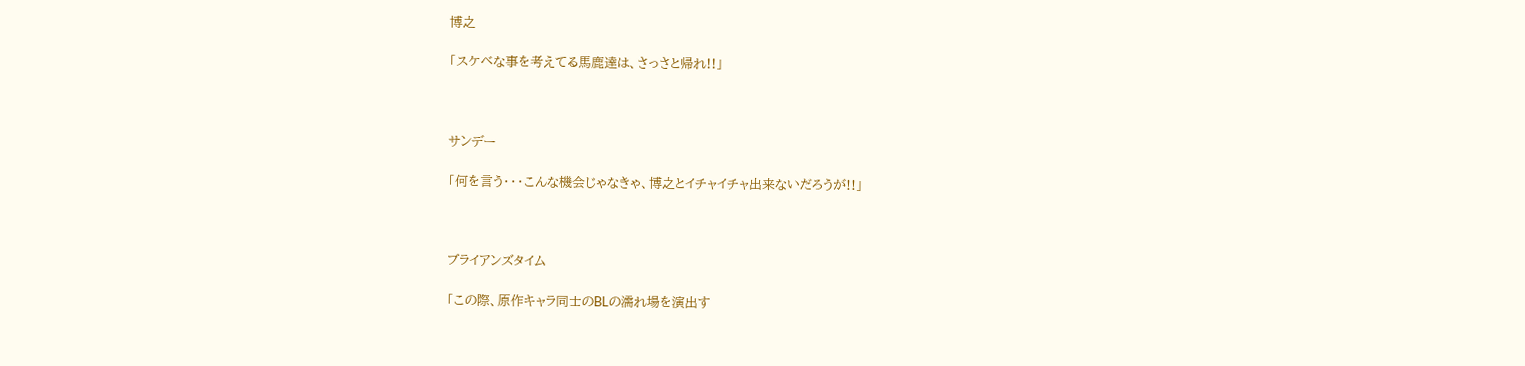博之

「スケベな事を考えてる馬鹿達は、さっさと帰れ!!」



サンデー

「何を言う・・・こんな機会じゃなきゃ、博之とイチャイチャ出来ないだろうが!!」



ブライアンズタイム

「この際、原作キャラ同士のBLの濡れ場を演出す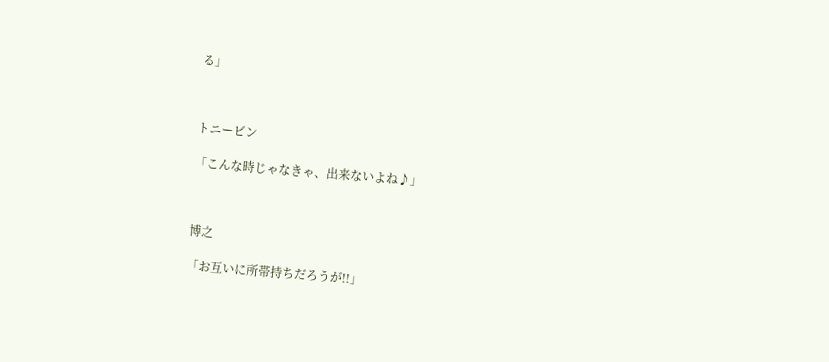る」



トニービン

「こんな時じゃなきゃ、出来ないよね♪」



博之

「お互いに所帯持ちだろうが!!」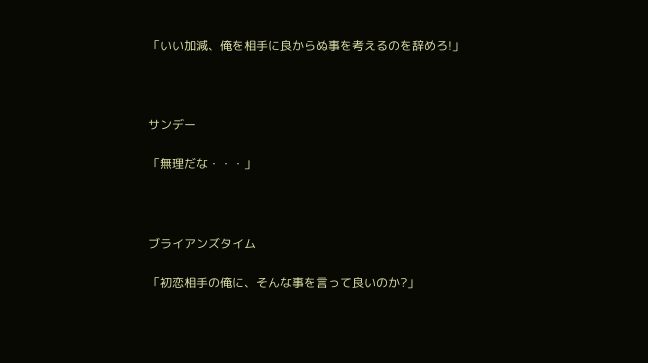「いい加減、俺を相手に良からぬ事を考えるのを辞めろ!」



サンデー

「無理だな・・・」



ブライアンズタイム

「初恋相手の俺に、そんな事を言って良いのか?」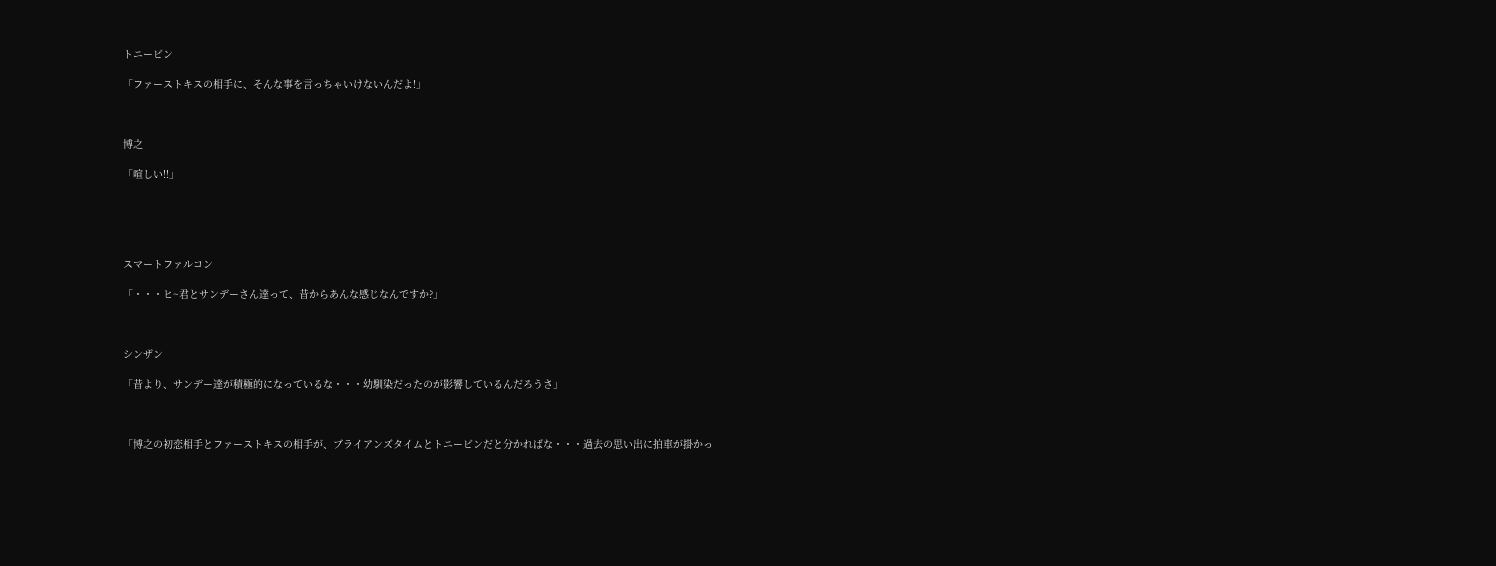トニービン

「ファーストキスの相手に、そんな事を言っちゃいけないんだよ!」



博之

「喧しい!!」





スマートファルコン

「・・・ヒ~君とサンデーさん達って、昔からあんな感じなんですか?」



シンザン

「昔より、サンデー達が積極的になっているな・・・幼馴染だったのが影響しているんだろうさ」



「博之の初恋相手とファーストキスの相手が、ブライアンズタイムとトニービンだと分かればな・・・過去の思い出に拍車が掛かっ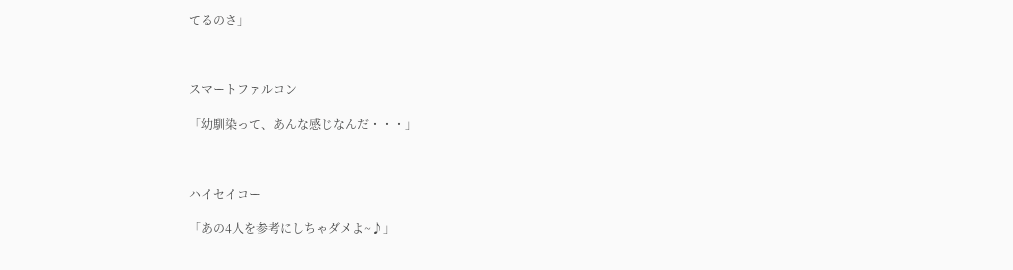てるのさ」



スマートファルコン

「幼馴染って、あんな感じなんだ・・・」



ハイセイコー

「あの4人を参考にしちゃダメよ~♪」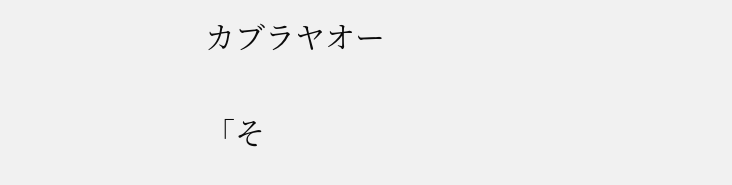カブラヤオー

「そ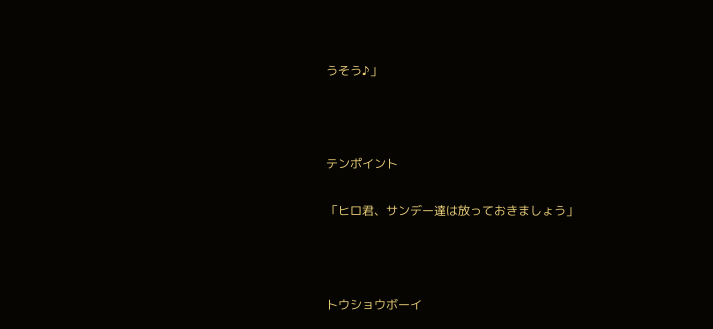うそう♪」



テンポイント

「ヒロ君、サンデー達は放っておきましょう」



トウショウボーイ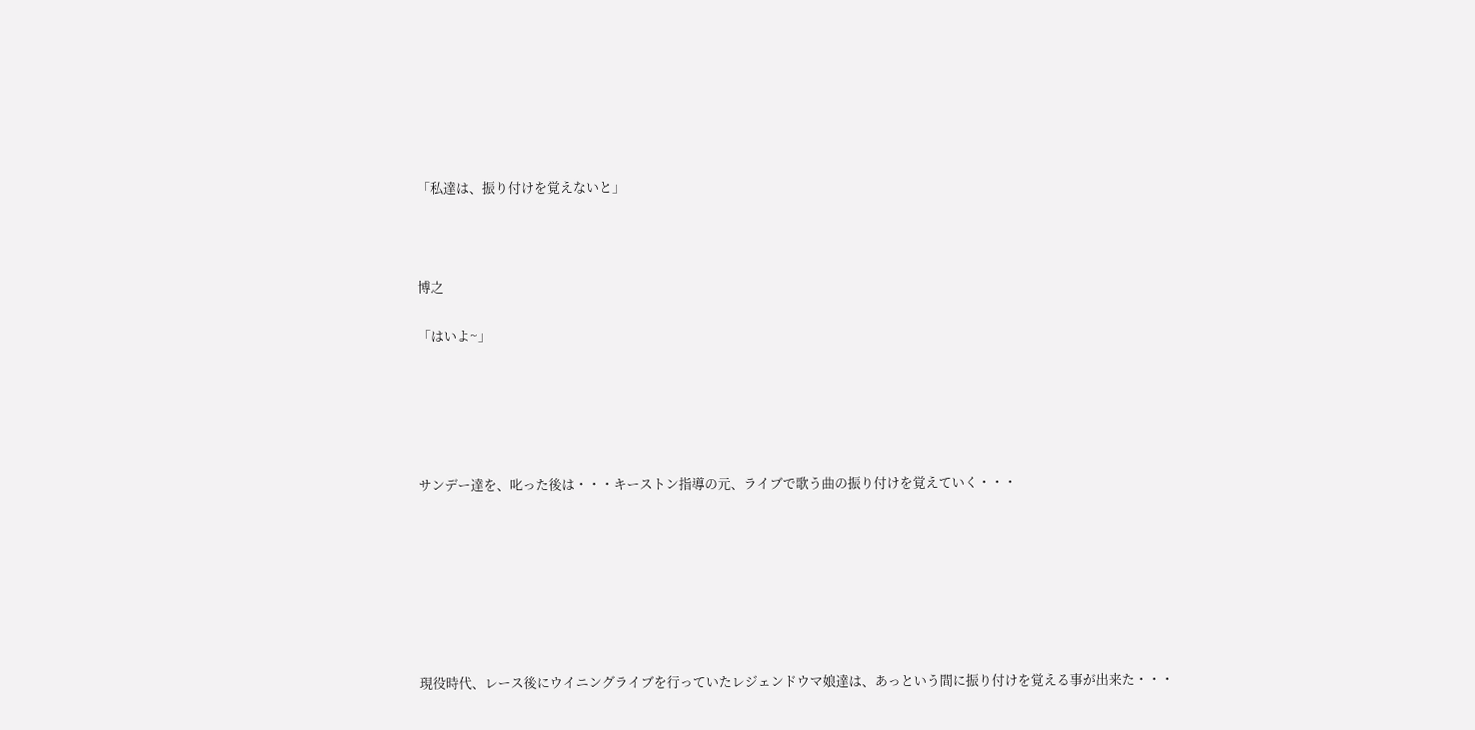「私達は、振り付けを覚えないと」



博之

「はいよ~」





サンデー達を、叱った後は・・・キーストン指導の元、ライブで歌う曲の振り付けを覚えていく・・・







現役時代、レース後にウイニングライブを行っていたレジェンドウマ娘達は、あっという間に振り付けを覚える事が出来た・・・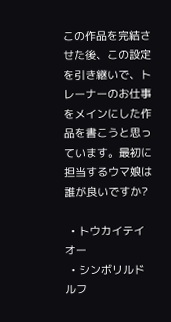この作品を完結させた後、この設定を引き継いで、トレーナーのお仕事をメインにした作品を書こうと思っています。最初に担当するウマ娘は誰が良いですか?

  • トウカイテイオー
  • シンボリルドルフ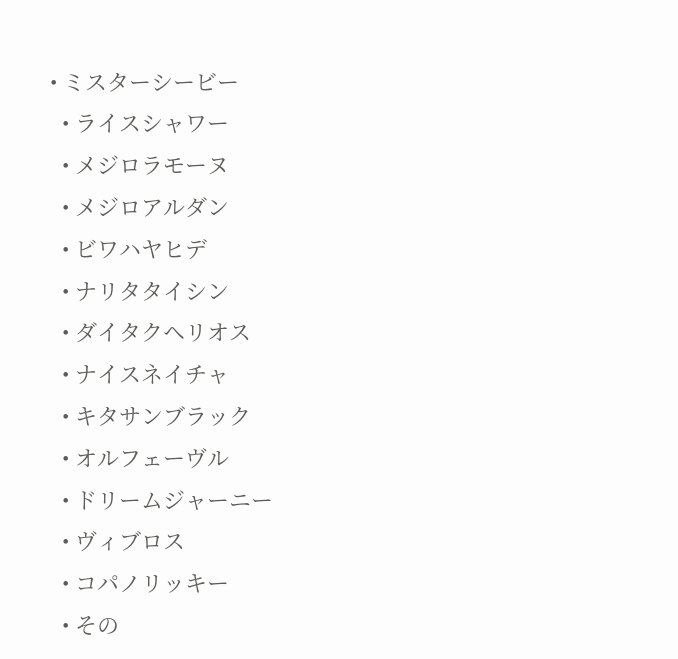• ミスターシービー
  • ライスシャワー
  • メジロラモーヌ
  • メジロアルダン
  • ビワハヤヒデ
  • ナリタタイシン
  • ダイタクヘリオス
  • ナイスネイチャ
  • キタサンブラック
  • オルフェーヴル
  • ドリームジャーニー
  • ヴィブロス
  • コパノリッキー
  • その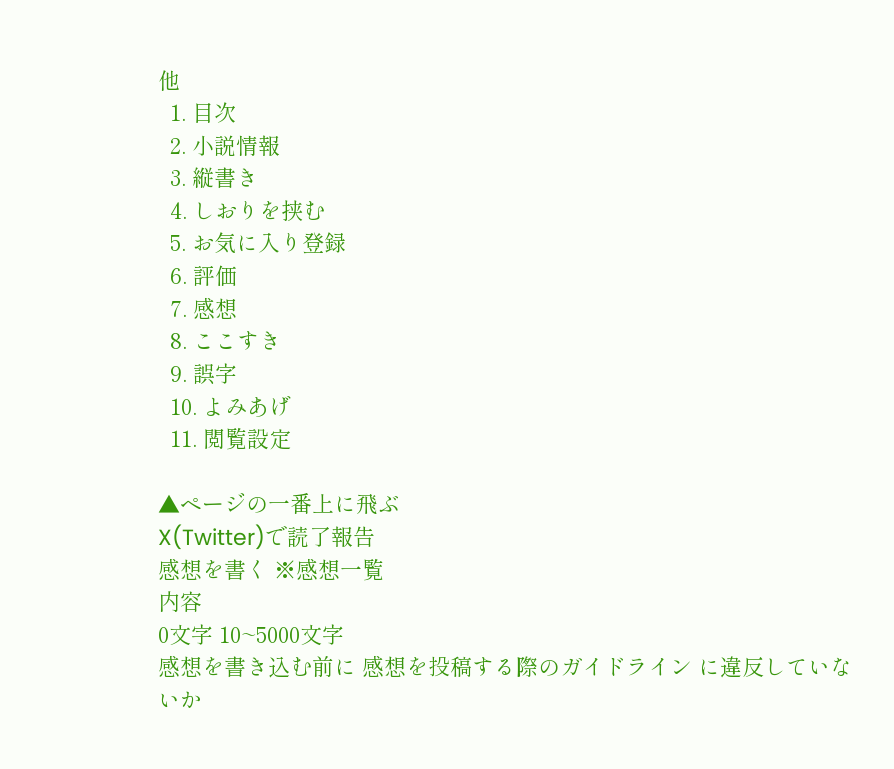他
  1. 目次
  2. 小説情報
  3. 縦書き
  4. しおりを挟む
  5. お気に入り登録
  6. 評価
  7. 感想
  8. ここすき
  9. 誤字
  10. よみあげ
  11. 閲覧設定

▲ページの一番上に飛ぶ
X(Twitter)で読了報告
感想を書く ※感想一覧
内容
0文字 10~5000文字
感想を書き込む前に 感想を投稿する際のガイドライン に違反していないか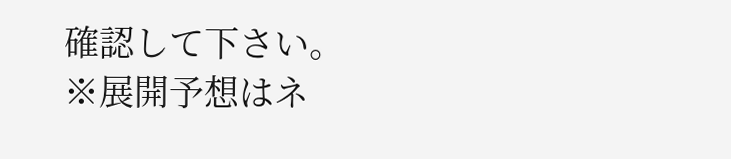確認して下さい。
※展開予想はネ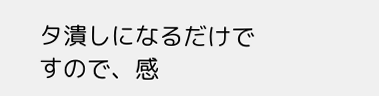タ潰しになるだけですので、感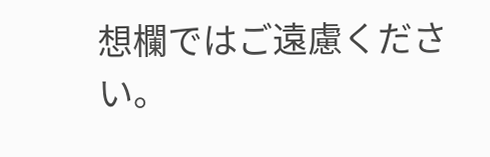想欄ではご遠慮ください。